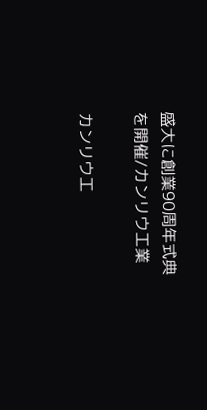盛大に創業90周年式典を開催/カンリウ工業

カンリウ工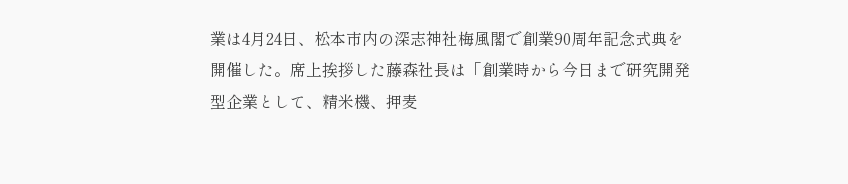業は4月24日、松本市内の深志神社梅風閣で創業90周年記念式典を開催した。席上挨拶した藤森社長は「創業時から今日まで研究開発型企業として、精米機、押麦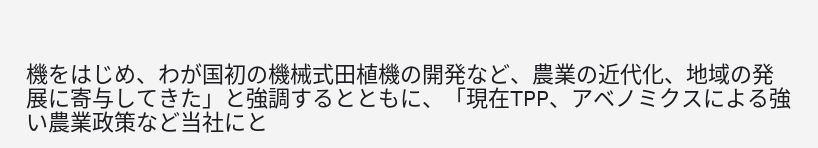機をはじめ、わが国初の機械式田植機の開発など、農業の近代化、地域の発展に寄与してきた」と強調するとともに、「現在TPP、アベノミクスによる強い農業政策など当社にと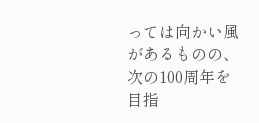っては向かい風があるものの、次の100周年を目指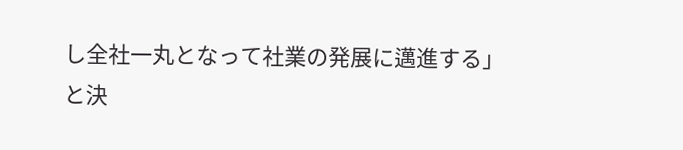し全社一丸となって社業の発展に邁進する」と決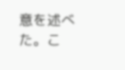意を述べた。こ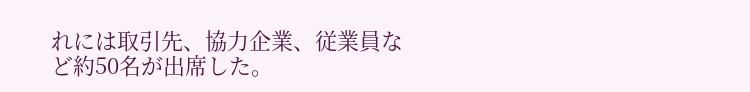れには取引先、協力企業、従業員など約50名が出席した。